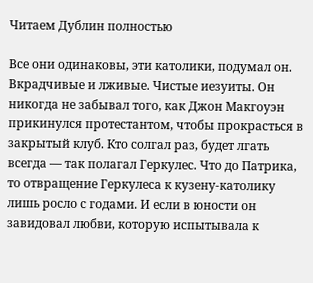Читаем Дублин полностью

Все они одинаковы, эти католики, подумал он. Вкрадчивые и лживые. Чистые иезуиты. Он никогда не забывал того, как Джон Макгоуэн прикинулся протестантом, чтобы прокрасться в закрытый клуб. Кто солгал раз, будет лгать всегда — так полагал Геркулес. Что до Патрика, то отвращение Геркулеса к кузену-католику лишь росло с годами. И если в юности он завидовал любви, которую испытывала к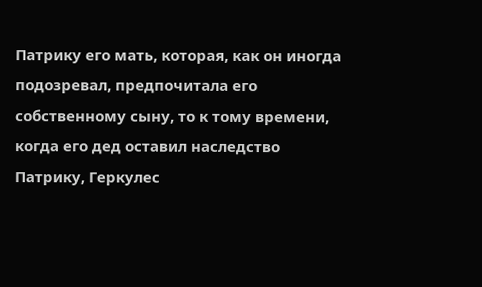Патрику его мать, которая, как он иногда подозревал, предпочитала его собственному сыну, то к тому времени, когда его дед оставил наследство Патрику, Геркулес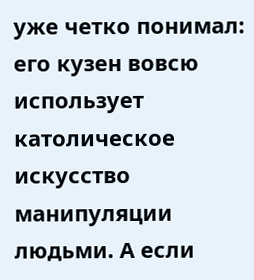уже четко понимал: его кузен вовсю использует католическое искусство манипуляции людьми. А если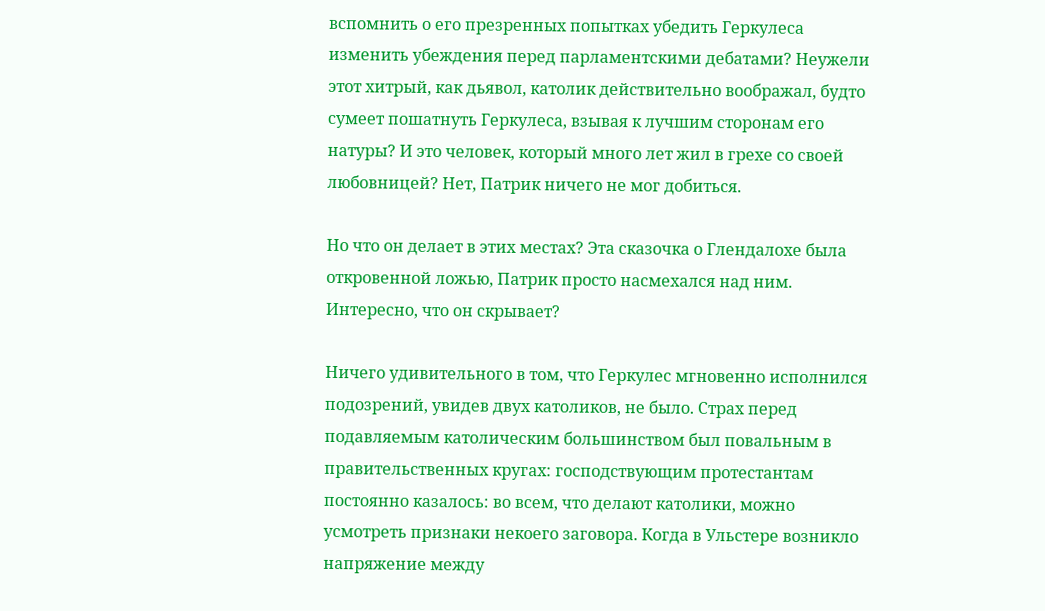вспомнить о его презренных попытках убедить Геркулеса изменить убеждения перед парламентскими дебатами? Неужели этот хитрый, как дьявол, католик действительно воображал, будто сумеет пошатнуть Геркулеса, взывая к лучшим сторонам его натуры? И это человек, который много лет жил в грехе со своей любовницей? Нет, Патрик ничего не мог добиться.

Но что он делает в этих местах? Эта сказочка о Глендалохе была откровенной ложью, Патрик просто насмехался над ним. Интересно, что он скрывает?

Ничего удивительного в том, что Геркулес мгновенно исполнился подозрений, увидев двух католиков, не было. Страх перед подавляемым католическим большинством был повальным в правительственных кругах: господствующим протестантам постоянно казалось: во всем, что делают католики, можно усмотреть признаки некоего заговора. Когда в Ульстере возникло напряжение между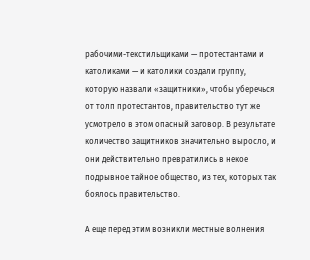рабочими-текстильщиками — протестантами и католиками — и католики создали группу, которую назвали «защитники», чтобы уберечься от толп протестантов, правительство тут же усмотрело в этом опасный заговор. В результате количество защитников значительно выросло, и они действительно превратились в некое подрывное тайное общество, из тех, которых так боялось правительство.

А еще перед этим возникли местные волнения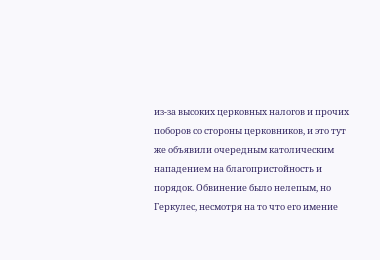из-за высоких церковных налогов и прочих поборов со стороны церковников, и это тут же объявили очередным католическим нападением на благопристойность и порядок. Обвинение было нелепым, но Геркулес, несмотря на то что его имение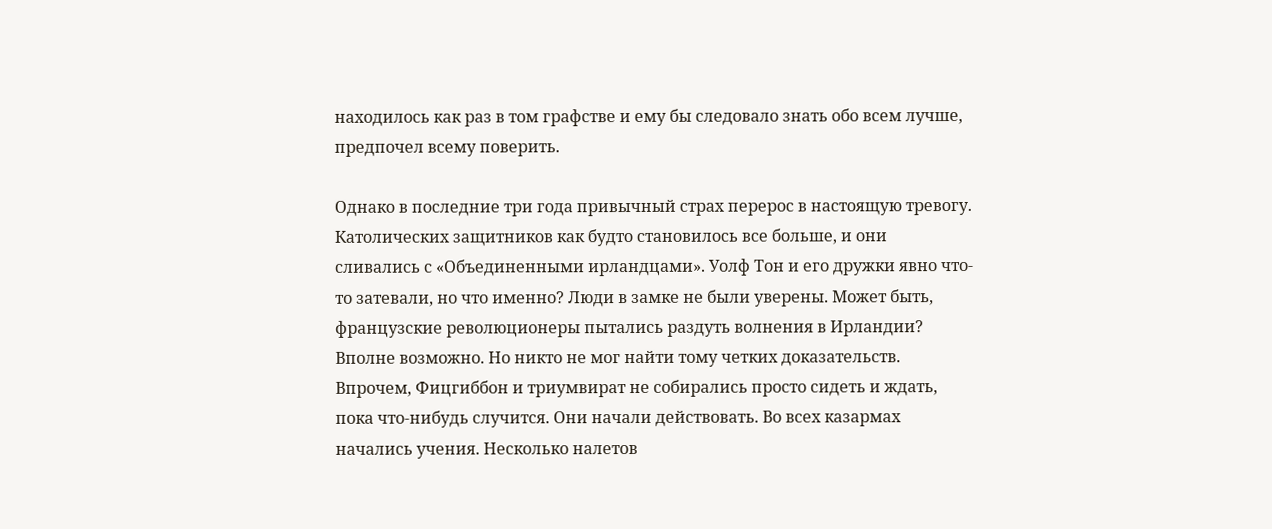находилось как раз в том графстве и ему бы следовало знать обо всем лучше, предпочел всему поверить.

Однако в последние три года привычный страх перерос в настоящую тревогу. Католических защитников как будто становилось все больше, и они сливались с «Объединенными ирландцами». Уолф Тон и его дружки явно что-то затевали, но что именно? Люди в замке не были уверены. Может быть, французские революционеры пытались раздуть волнения в Ирландии? Вполне возможно. Но никто не мог найти тому четких доказательств. Впрочем, Фицгиббон и триумвират не собирались просто сидеть и ждать, пока что-нибудь случится. Они начали действовать. Во всех казармах начались учения. Несколько налетов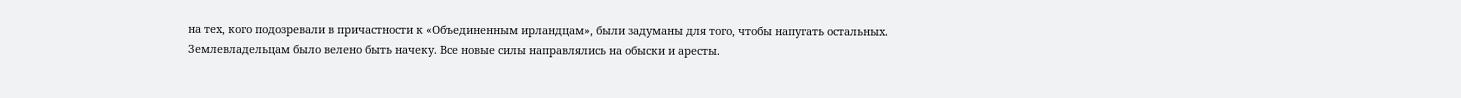на тех, кого подозревали в причастности к «Объединенным ирландцам», были задуманы для того, чтобы напугать остальных. Землевладельцам было велено быть начеку. Все новые силы направлялись на обыски и аресты.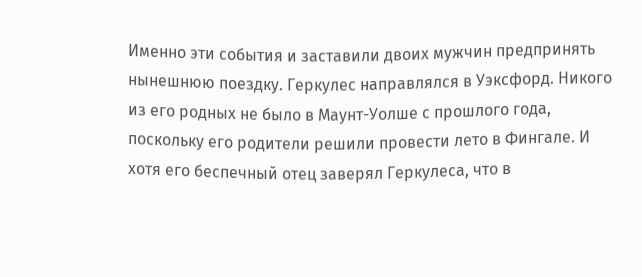Именно эти события и заставили двоих мужчин предпринять нынешнюю поездку. Геркулес направлялся в Уэксфорд. Никого из его родных не было в Маунт-Уолше с прошлого года, поскольку его родители решили провести лето в Фингале. И хотя его беспечный отец заверял Геркулеса, что в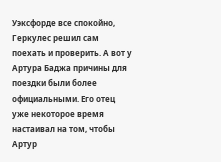Уэксфорде все спокойно, Геркулес решил сам поехать и проверить. А вот у Артура Баджа причины для поездки были более официальными. Его отец уже некоторое время настаивал на том, чтобы Артур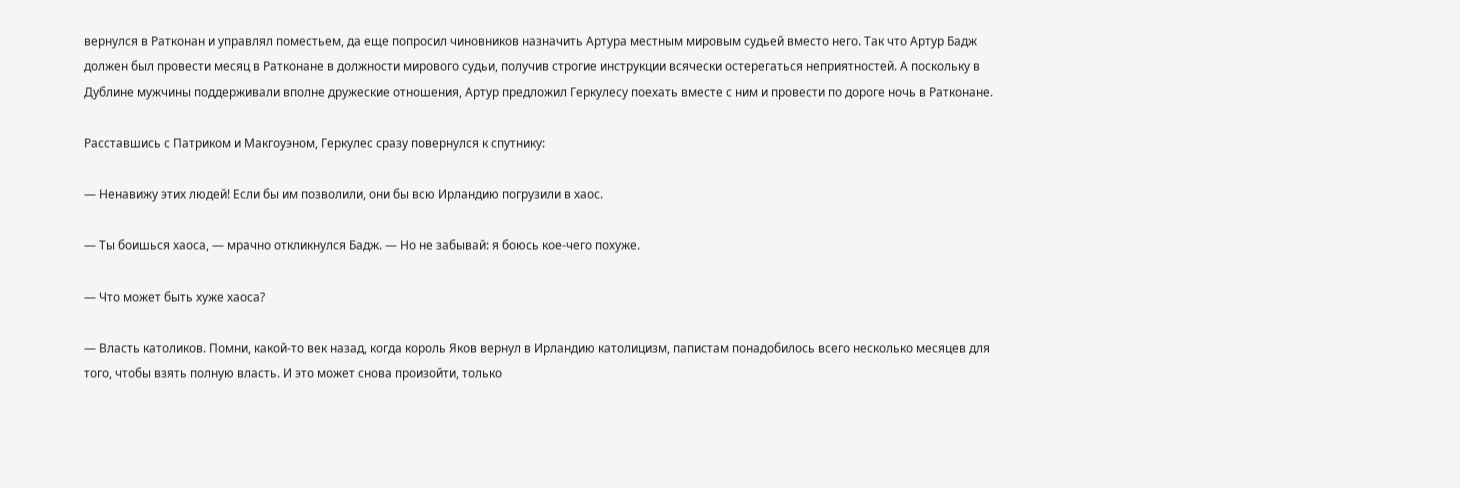вернулся в Ратконан и управлял поместьем, да еще попросил чиновников назначить Артура местным мировым судьей вместо него. Так что Артур Бадж должен был провести месяц в Ратконане в должности мирового судьи, получив строгие инструкции всячески остерегаться неприятностей. А поскольку в Дублине мужчины поддерживали вполне дружеские отношения, Артур предложил Геркулесу поехать вместе с ним и провести по дороге ночь в Ратконане.

Расставшись с Патриком и Макгоуэном, Геркулес сразу повернулся к спутнику:

— Ненавижу этих людей! Если бы им позволили, они бы всю Ирландию погрузили в хаос.

— Ты боишься хаоса, — мрачно откликнулся Бадж. — Но не забывай: я боюсь кое-чего похуже.

— Что может быть хуже хаоса?

— Власть католиков. Помни, какой-то век назад, когда король Яков вернул в Ирландию католицизм, папистам понадобилось всего несколько месяцев для того, чтобы взять полную власть. И это может снова произойти, только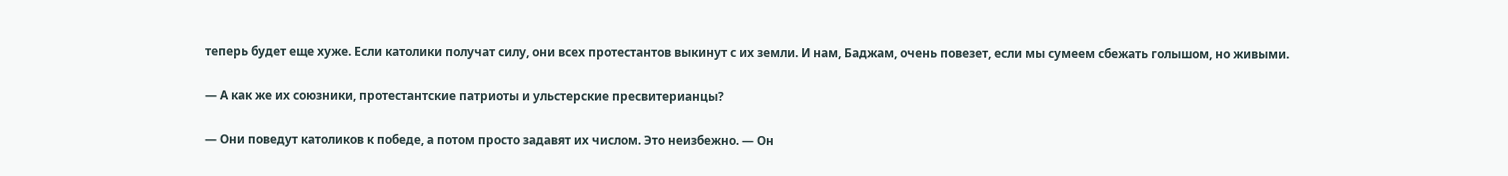теперь будет еще хуже. Если католики получат силу, они всех протестантов выкинут с их земли. И нам, Баджам, очень повезет, если мы сумеем сбежать голышом, но живыми.

— А как же их союзники, протестантские патриоты и ульстерские пресвитерианцы?

— Они поведут католиков к победе, а потом просто задавят их числом. Это неизбежно. — Он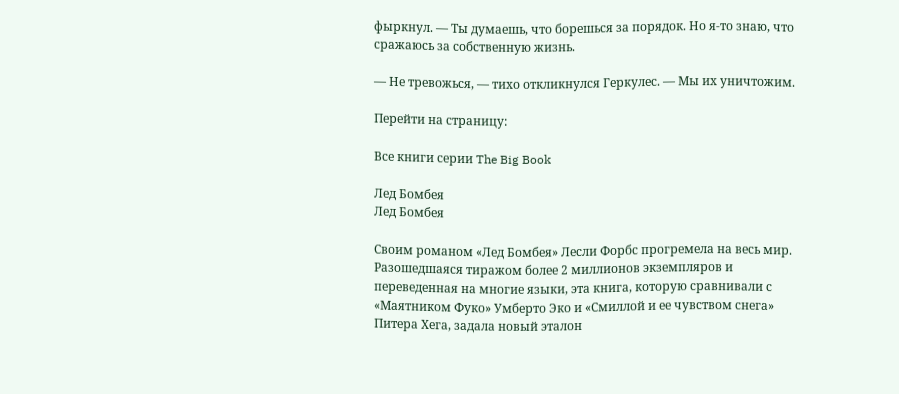фыркнул. — Ты думаешь, что борешься за порядок. Но я-то знаю, что сражаюсь за собственную жизнь.

— Не тревожься, — тихо откликнулся Геркулес. — Мы их уничтожим.

Перейти на страницу:

Все книги серии The Big Book

Лед Бомбея
Лед Бомбея

Своим романом «Лед Бомбея» Лесли Форбс прогремела на весь мир. Разошедшаяся тиражом более 2 миллионов экземпляров и переведенная на многие языки, эта книга, которую сравнивали с «Маятником Фуко» Умберто Эко и «Смиллой и ее чувством снега» Питера Хега, задала новый эталон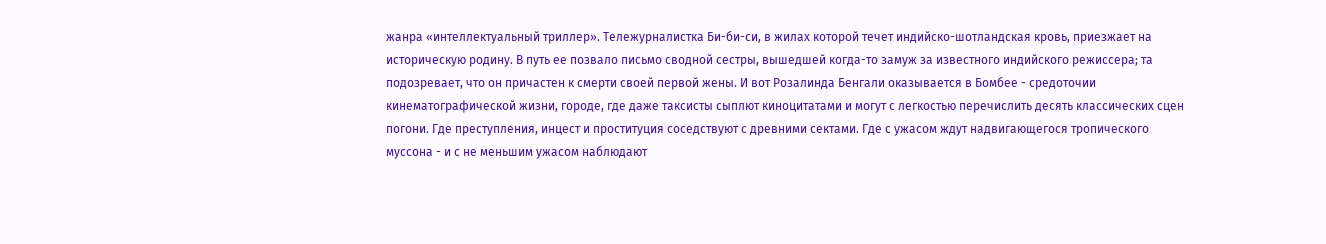жанра «интеллектуальный триллер». Тележурналистка Би-би-си, в жилах которой течет индийско-шотландская кровь, приезжает на историческую родину. В путь ее позвало письмо сводной сестры, вышедшей когда-то замуж за известного индийского режиссера; та подозревает, что он причастен к смерти своей первой жены. И вот Розалинда Бенгали оказывается в Бомбее - средоточии кинематографической жизни, городе, где даже таксисты сыплют киноцитатами и могут с легкостью перечислить десять классических сцен погони. Где преступления, инцест и проституция соседствуют с древними сектами. Где с ужасом ждут надвигающегося тропического муссона - и с не меньшим ужасом наблюдают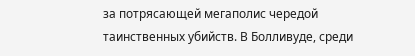за потрясающей мегаполис чередой таинственных убийств. В Болливуде, среди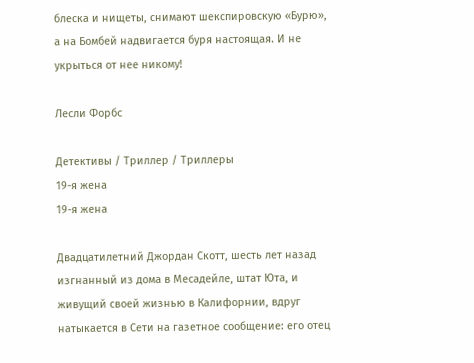блеска и нищеты, снимают шекспировскую «Бурю», а на Бомбей надвигается буря настоящая. И не укрыться от нее никому!

Лесли Форбс

Детективы / Триллер / Триллеры
19-я жена
19-я жена

Двадцатилетний Джордан Скотт, шесть лет назад изгнанный из дома в Месадейле, штат Юта, и живущий своей жизнью в Калифорнии, вдруг натыкается в Сети на газетное сообщение: его отец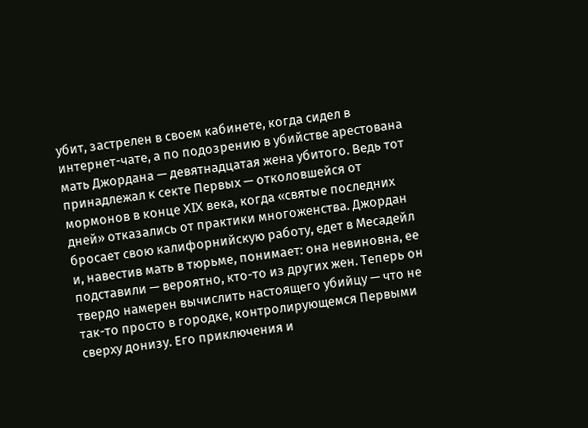убит, застрелен в своем кабинете, когда сидел в интернет-чате, а по подозрению в убийстве арестована мать Джордана — девятнадцатая жена убитого. Ведь тот принадлежал к секте Первых — отколовшейся от мормонов в конце XIX века, когда «святые последних дней» отказались от практики многоженства. Джордан бросает свою калифорнийскую работу, едет в Месадейл и, навестив мать в тюрьме, понимает: она невиновна, ее подставили — вероятно, кто-то из других жен. Теперь он твердо намерен вычислить настоящего убийцу — что не так-то просто в городке, контролирующемся Первыми сверху донизу. Его приключения и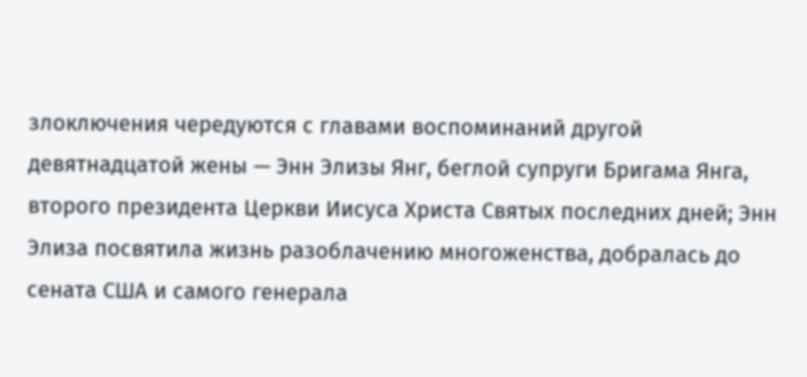злоключения чередуются с главами воспоминаний другой девятнадцатой жены — Энн Элизы Янг, беглой супруги Бригама Янга, второго президента Церкви Иисуса Христа Святых последних дней; Энн Элиза посвятила жизнь разоблачению многоженства, добралась до сената США и самого генерала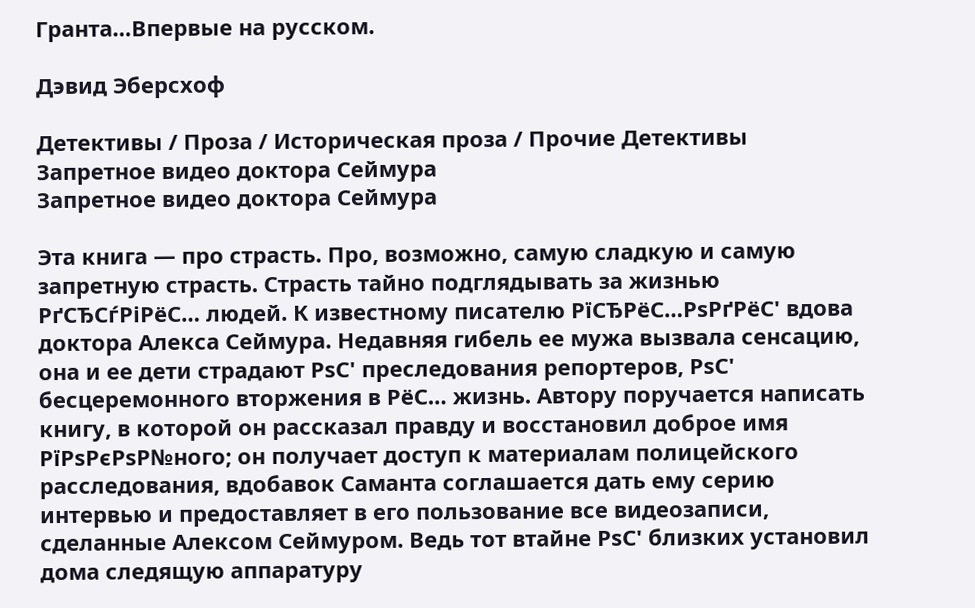Гранта…Впервые на русском.

Дэвид Эберсхоф

Детективы / Проза / Историческая проза / Прочие Детективы
Запретное видео доктора Сеймура
Запретное видео доктора Сеймура

Эта книга — про страсть. Про, возможно, самую сладкую и самую запретную страсть. Страсть тайно подглядывать за жизнью РґСЂСѓРіРёС… людей. К известному писателю РїСЂРёС…РѕРґРёС' вдова доктора Алекса Сеймура. Недавняя гибель ее мужа вызвала сенсацию, она и ее дети страдают РѕС' преследования репортеров, РѕС' бесцеремонного вторжения в РёС… жизнь. Автору поручается написать книгу, в которой он рассказал правду и восстановил доброе имя РїРѕРєРѕР№ного; он получает доступ к материалам полицейского расследования, вдобавок Саманта соглашается дать ему серию интервью и предоставляет в его пользование все видеозаписи, сделанные Алексом Сеймуром. Ведь тот втайне РѕС' близких установил дома следящую аппаратуру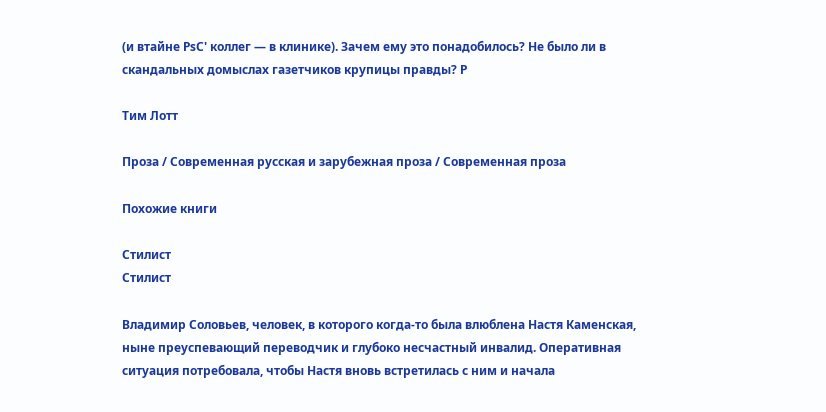(и втайне РѕС' коллег — в клинике). Зачем ему это понадобилось? Не было ли в скандальных домыслах газетчиков крупицы правды? Р

Тим Лотт

Проза / Современная русская и зарубежная проза / Современная проза

Похожие книги

Стилист
Стилист

Владимир Соловьев, человек, в которого когда-то была влюблена Настя Каменская, ныне преуспевающий переводчик и глубоко несчастный инвалид. Оперативная ситуация потребовала, чтобы Настя вновь встретилась с ним и начала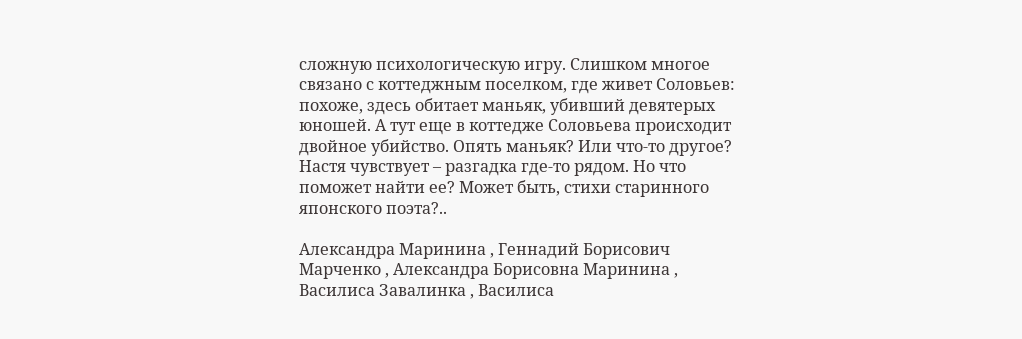сложную психологическую игру. Слишком многое связано с коттеджным поселком, где живет Соловьев: похоже, здесь обитает маньяк, убивший девятерых юношей. А тут еще в коттедже Соловьева происходит двойное убийство. Опять маньяк? Или что-то другое? Настя чувствует – разгадка где-то рядом. Но что поможет найти ее? Может быть, стихи старинного японского поэта?..

Александра Маринина , Геннадий Борисович Марченко , Александра Борисовна Маринина , Василиса Завалинка , Василиса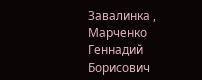Завалинка , Марченко Геннадий Борисович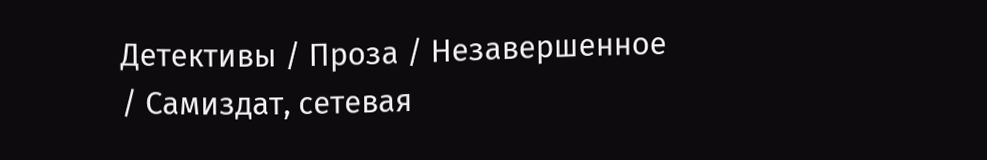Детективы / Проза / Незавершенное / Самиздат, сетевая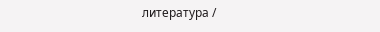литература /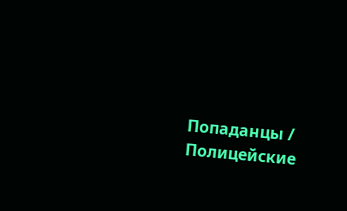Попаданцы / Полицейские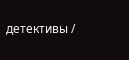детективы /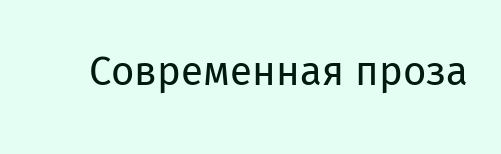Современная проза